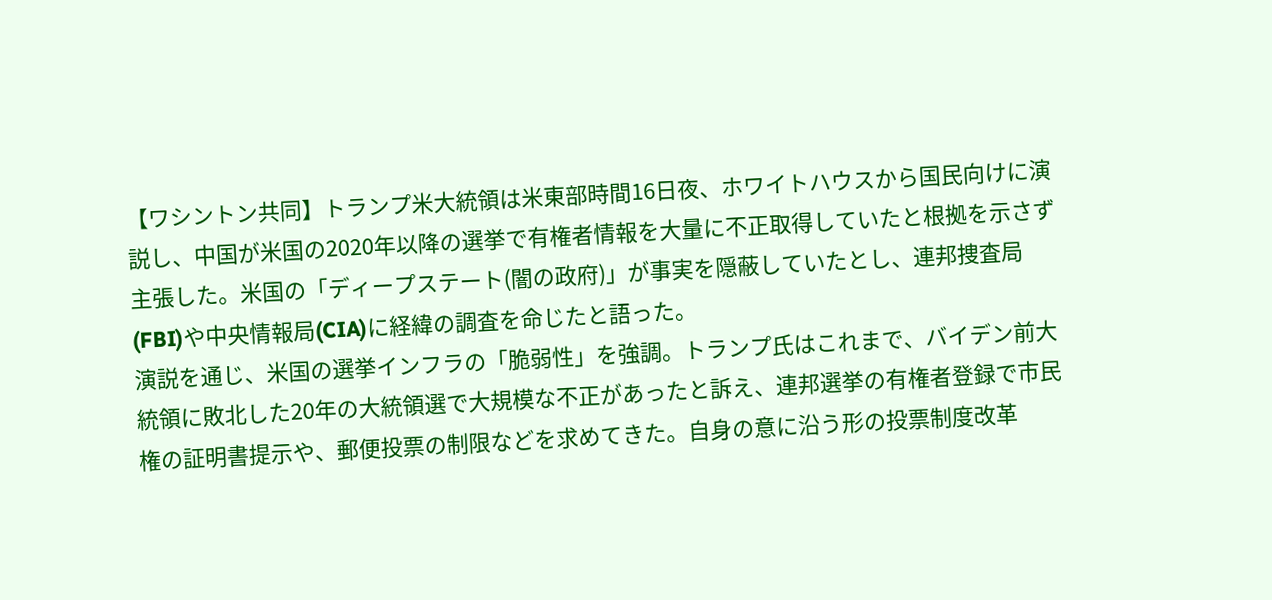【ワシントン共同】トランプ米大統領は米東部時間16日夜、ホワイトハウスから国民向けに演説し、中国が米国の2020年以降の選挙で有権者情報を大量に不正取得していたと根拠を示さず主張した。米国の「ディープステート(闇の政府)」が事実を隠蔽していたとし、連邦捜査局(FBI)や中央情報局(CIA)に経緯の調査を命じたと語った。
演説を通じ、米国の選挙インフラの「脆弱性」を強調。トランプ氏はこれまで、バイデン前大統領に敗北した20年の大統領選で大規模な不正があったと訴え、連邦選挙の有権者登録で市民権の証明書提示や、郵便投票の制限などを求めてきた。自身の意に沿う形の投票制度改革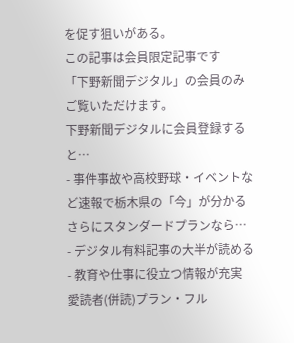を促す狙いがある。
この記事は会員限定記事です
「下野新聞デジタル」の会員のみご覧いただけます。
下野新聞デジタルに会員登録すると…
- 事件事故や高校野球・イベントなど速報で栃木県の「今」が分かる
さらにスタンダードプランなら…
- デジタル有料記事の大半が読める
- 教育や仕事に役立つ情報が充実
愛読者(併読)プラン・フル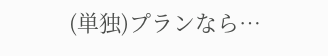(単独)プランなら…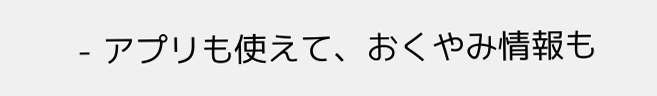- アプリも使えて、おくやみ情報も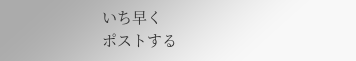いち早く
ポストする